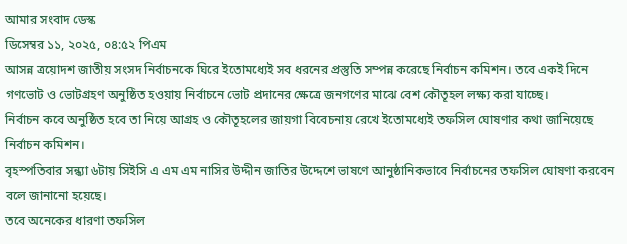আমার সংবাদ ডেস্ক
ডিসেম্বর ১১, ২০২৫, ০৪:৫২ পিএম
আসন্ন ত্রয়োদশ জাতীয় সংসদ নির্বাচনকে ঘিরে ইতোমধ্যেই সব ধরনের প্রস্তুতি সম্পন্ন করেছে নির্বাচন কমিশন। তবে একই দিনে গণভোট ও ভোটগ্রহণ অনুষ্ঠিত হওয়ায় নির্বাচনে ভোট প্রদানের ক্ষেত্রে জনগণের মাঝে বেশ কৌতূহল লক্ষ্য করা যাচ্ছে।
নির্বাচন কবে অনুষ্ঠিত হবে তা নিয়ে আগ্রহ ও কৌতূহলের জায়গা বিবেচনায় রেখে ইতোমধ্যেই তফসিল ঘোষণার কথা জানিয়েছে নির্বাচন কমিশন।
বৃহস্পতিবার সন্ধ্যা ৬টায় সিইসি এ এম এম নাসির উদ্দীন জাতির উদ্দেশে ভাষণে আনুষ্ঠানিকভাবে নির্বাচনের তফসিল ঘোষণা করবেন বলে জানানো হয়েছে।
তবে অনেকের ধারণা তফসিল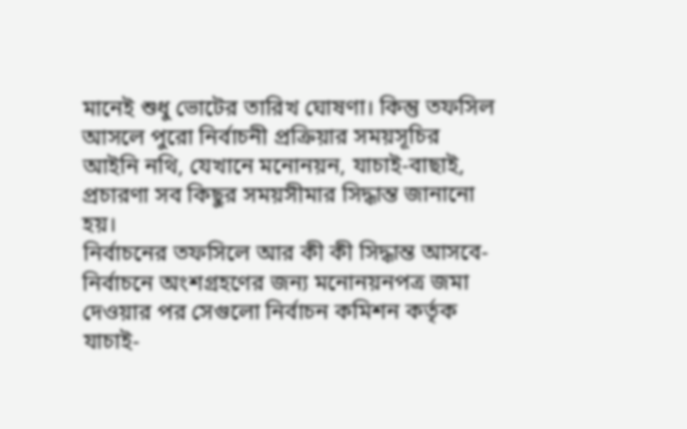মানেই শুধু ভোটের তারিখ ঘোষণা। কিন্তু তফসিল আসলে পুরো নির্বাচনী প্রক্রিয়ার সময়সূচির আইনি নথি, যেখানে মনোনয়ন, যাচাই-বাছাই, প্রচারণা সব কিছুর সময়সীমার সিদ্ধান্ত জানানো হয়।
নির্বাচনের তফসিলে আর কী কী সিদ্ধান্ত আসবে-
নির্বাচনে অংশগ্রহণের জন্য মনোনয়নপত্র জমা দেওয়ার পর সেগুলো নির্বাচন কমিশন কর্তৃক যাচাই-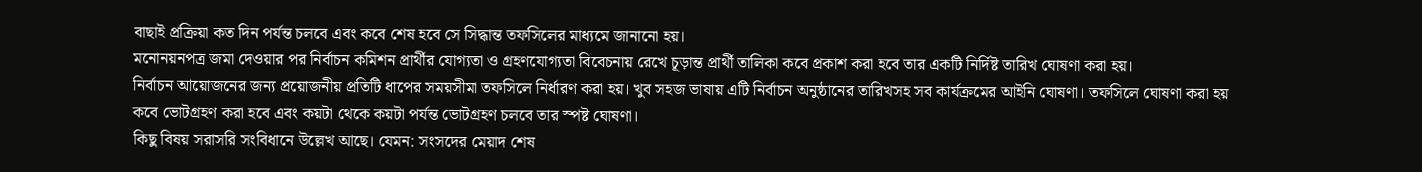বাছাই প্রক্রিয়া কত দিন পর্যন্ত চলবে এবং কবে শেষ হবে সে সিদ্ধান্ত তফসিলের মাধ্যমে জানানো হয়।
মনোনয়নপত্র জমা দেওয়ার পর নির্বাচন কমিশন প্রার্থীর যোগ্যতা ও গ্রহণযোগ্যতা বিবেচনায় রেখে চূড়ান্ত প্রার্থী তালিকা কবে প্রকাশ করা হবে তার একটি নির্দিষ্ট তারিখ ঘোষণা করা হয়।
নির্বাচন আয়োজনের জন্য প্রয়োজনীয় প্রতিটি ধাপের সময়সীমা তফসিলে নির্ধারণ করা হয়। খুব সহজ ভাষায় এটি নির্বাচন অনুষ্ঠানের তারিখসহ সব কার্যক্রমের আইনি ঘোষণা। তফসিলে ঘোষণা করা হয় কবে ভোটগ্রহণ করা হবে এবং কয়টা থেকে কয়টা পর্যন্ত ভোটগ্রহণ চলবে তার স্পষ্ট ঘোষণা।
কিছু বিষয় সরাসরি সংবিধানে উল্লেখ আছে। যেমন: সংসদের মেয়াদ শেষ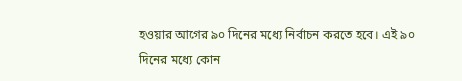হওয়ার আগের ৯০ দিনের মধ্যে নির্বাচন করতে হবে। এই ৯০ দিনের মধ্যে কোন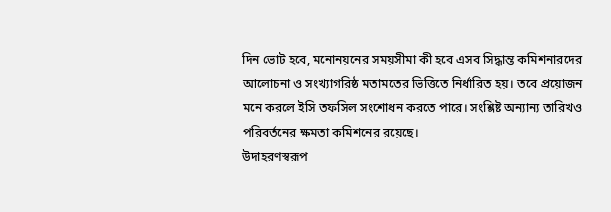দিন ভোট হবে, মনোনয়নের সময়সীমা কী হবে এসব সিদ্ধান্ত কমিশনারদের আলোচনা ও সংখ্যাগরিষ্ঠ মতামতের ভিত্তিতে নির্ধারিত হয়। তবে প্রয়োজন মনে করলে ইসি তফসিল সংশোধন করতে পারে। সংশ্লিষ্ট অন্যান্য তারিখও পরিবর্তনের ক্ষমতা কমিশনের রয়েছে।
উদাহরণস্বরূপ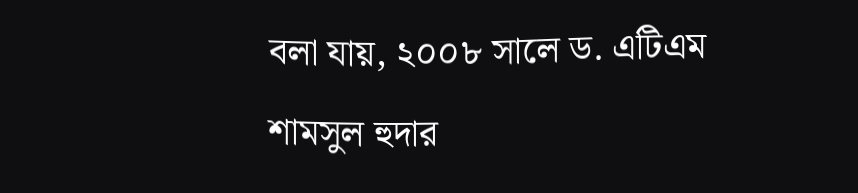বলা যায়, ২০০৮ সালে ড. এটিএম শামসুল হুদার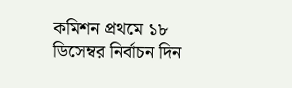কমিশন প্রথমে ১৮ ডিসেম্বর নির্বাচন দিন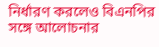নির্ধারণ করলেও বিএনপির সঙ্গে আলোচনার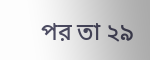পর তা ২৯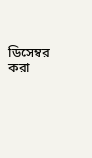ডিসেম্বর করা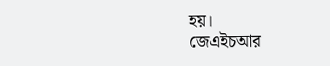হয়।
জেএইচআর